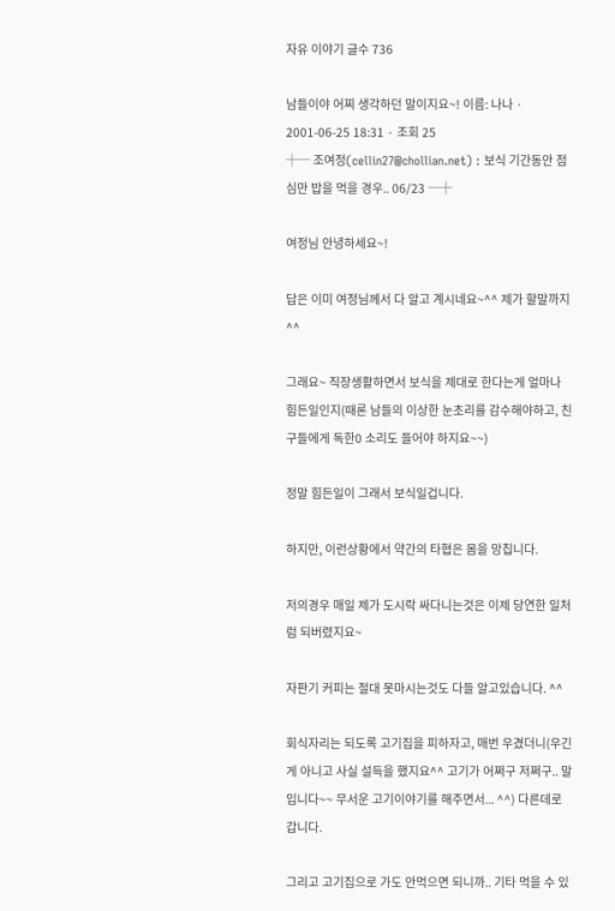자유 이야기 글수 736

남들이야 어찌 생각하던 말이지요~! 이름: 나나 · 2001-06-25 18:31 · 조회 25
┼─ 조여정(cellin27@chollian.net) : 보식 기간동안 점심만 밥을 먹을 경우.. 06/23 ─┼

여정님 안녕하세요~!

답은 이미 여정님께서 다 알고 계시네요~^^ 제가 할말까지^^

그래요~ 직장생활하면서 보식을 제대로 한다는게 얼마나 힘든일인지(때론 남들의 이상한 눈초리를 감수해야하고, 친구들에게 독한0 소리도 들어야 하지요~~)

정말 힘든일이 그래서 보식일겁니다.

하지만, 이런상황에서 약간의 타협은 몸을 망칩니다.

저의경우 매일 제가 도시락 싸다니는것은 이제 당연한 일처럼 되버렸지요~

자판기 커피는 절대 못마시는것도 다들 알고있습니다. ^^

회식자리는 되도록 고기집을 피하자고, 매번 우겼더니(우긴게 아니고 사실 설득을 했지요^^ 고기가 어쩌구 저쩌구.. 말입니다~~ 무서운 고기이야기를 해주면서... ^^) 다른데로 갑니다.

그리고 고기집으로 가도 안먹으면 되니까.. 기타 먹을 수 있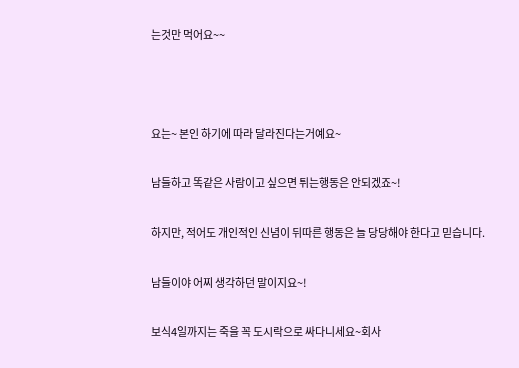는것만 먹어요~~



요는~ 본인 하기에 따라 달라진다는거예요~

남들하고 똑같은 사람이고 싶으면 튀는행동은 안되겠죠~!

하지만, 적어도 개인적인 신념이 뒤따른 행동은 늘 당당해야 한다고 믿습니다.

남들이야 어찌 생각하던 말이지요~!

보식4일까지는 죽을 꼭 도시락으로 싸다니세요~회사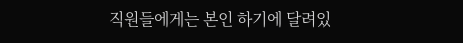직원들에게는 본인 하기에 달려있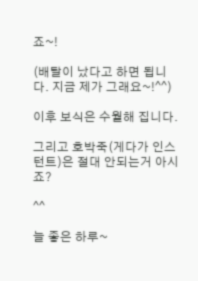죠~!

(배탈이 났다고 하면 됩니다. 지금 제가 그래요~!^^)

이후 보식은 수월해 집니다.

그리고 호박죽(게다가 인스턴트)은 절대 안되는거 아시죠?

^^

늘 좋은 하루~